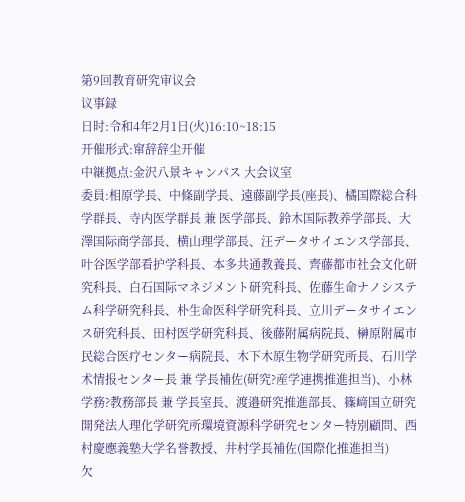第9回教育研究审议会
议事録
日时:令和4年2月1日(火)16:10~18:15
开催形式:窜辞辞尘开催
中継拠点:金沢八景キャンパス 大会议室
委員:相原学長、中條副学長、遠藤副学長(座長)、橘国際総合科学群長、寺内医学群長 兼 医学部長、鈴木国际教养学部長、大澤国际商学部長、横山理学部長、汪データサイエンス学部長、叶谷医学部看护学科長、本多共通教養長、齊藤都市社会文化研究科長、白石国际マネジメント研究科長、佐藤生命ナノシステム科学研究科長、朴生命医科学研究科長、立川データサイエンス研究科長、田村医学研究科長、後藤附属病院長、榊原附属市民総合医疗センター病院長、木下木原生物学研究所長、石川学术情报センター長 兼 学長補佐(研究?産学連携推進担当)、小林学務?教務部長 兼 学長室長、渡邉研究推進部長、篠﨑国立研究開発法人理化学研究所環境資源科学研究センター特別顧問、西村慶應義塾大学名誉教授、井村学長補佐(国際化推進担当)
欠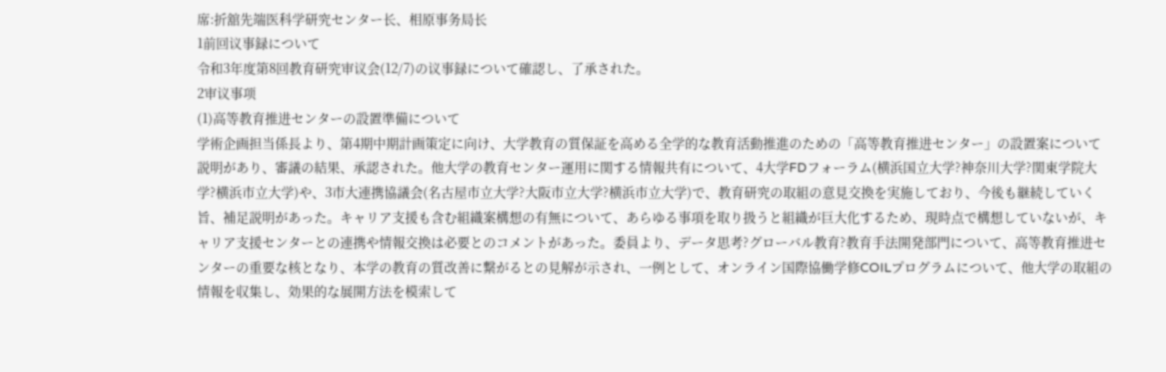席:折舘先端医科学研究センター长、相原事务局长
1前回议事録について
令和3年度第8回教育研究审议会(12/7)の议事録について確認し、了承された。
2审议事项
(1)高等教育推进センターの設置準備について
学術企画担当係長より、第4期中期計画策定に向け、大学教育の質保証を高める全学的な教育活動推進のための「高等教育推进センター」の設置案について説明があり、審議の結果、承認された。他大学の教育センター運用に関する情報共有について、4大学FDフォーラム(横浜国立大学?神奈川大学?関東学院大学?横浜市立大学)や、3市大連携協議会(名古屋市立大学?大阪市立大学?横浜市立大学)で、教育研究の取組の意見交換を実施しており、今後も継続していく旨、補足説明があった。キャリア支援も含む組織案構想の有無について、あらゆる事項を取り扱うと組織が巨大化するため、現時点で構想していないが、キャリア支援センターとの連携や情報交換は必要とのコメントがあった。委員より、データ思考?グローバル教育?教育手法開発部門について、高等教育推进センターの重要な核となり、本学の教育の質改善に繋がるとの見解が示され、一例として、オンライン国際協働学修COILプログラムについて、他大学の取組の情報を収集し、効果的な展開方法を模索して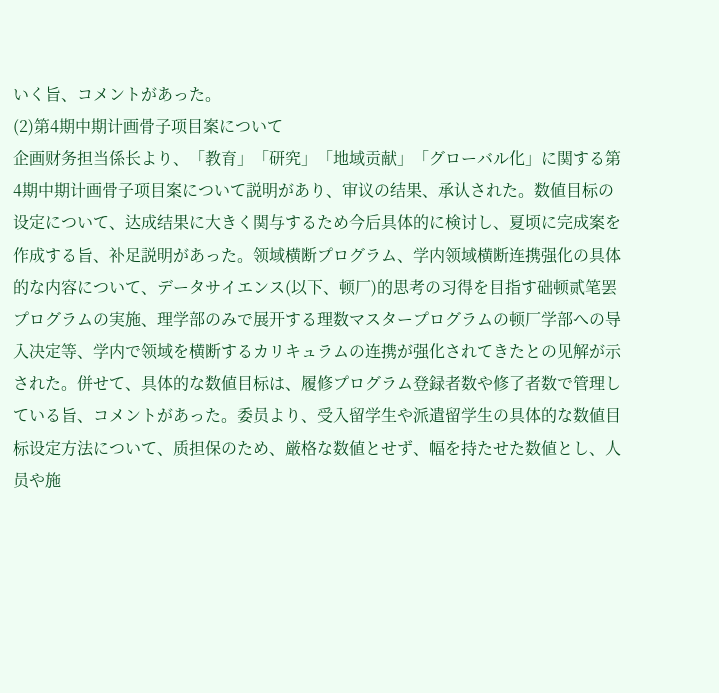いく旨、コメントがあった。
(2)第4期中期计画骨子项目案について
企画财务担当係长より、「教育」「研究」「地域贡献」「グローバル化」に関する第4期中期计画骨子项目案について説明があり、审议の结果、承认された。数値目标の设定について、达成结果に大きく関与するため今后具体的に検讨し、夏顷に完成案を作成する旨、补足説明があった。领域横断プログラム、学内领域横断连携强化の具体的な内容について、データサイエンス(以下、顿厂)的思考の习得を目指す础顿贰笔罢プログラムの実施、理学部のみで展开する理数マスタープログラムの顿厂学部への导入决定等、学内で领域を横断するカリキュラムの连携が强化されてきたとの见解が示された。併せて、具体的な数値目标は、履修プログラム登録者数や修了者数で管理している旨、コメントがあった。委员より、受入留学生や派遣留学生の具体的な数値目标设定方法について、质担保のため、厳格な数値とせず、幅を持たせた数値とし、人员や施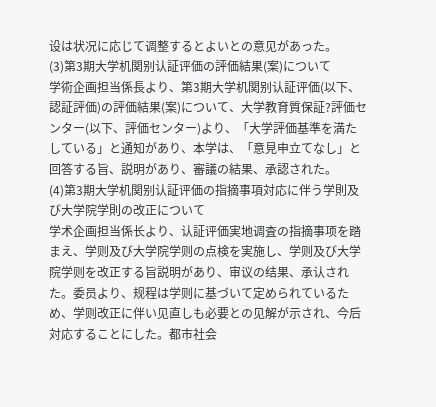设は状况に応じて调整するとよいとの意见があった。
(3)第3期大学机関别认証评価の評価結果(案)について
学術企画担当係長より、第3期大学机関别认証评価(以下、認証評価)の評価結果(案)について、大学教育質保証?評価センター(以下、評価センター)より、「大学評価基準を満たしている」と通知があり、本学は、「意見申立てなし」と回答する旨、説明があり、審議の結果、承認された。
(4)第3期大学机関别认証评価の指摘事項対応に伴う学則及び大学院学則の改正について
学术企画担当係长より、认証评価実地调査の指摘事项を踏まえ、学则及び大学院学则の点検を実施し、学则及び大学院学则を改正する旨説明があり、审议の结果、承认された。委员より、规程は学则に基づいて定められているため、学则改正に伴い见直しも必要との见解が示され、今后対応することにした。都市社会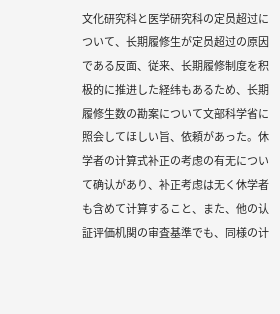文化研究科と医学研究科の定员超过について、长期履修生が定员超过の原因である反面、従来、长期履修制度を积极的に推进した経纬もあるため、长期履修生数の勘案について文部科学省に照会してほしい旨、依頼があった。休学者の计算式补正の考虑の有无について确认があり、补正考虑は无く休学者も含めて计算すること、また、他の认証评価机関の审査基準でも、同様の计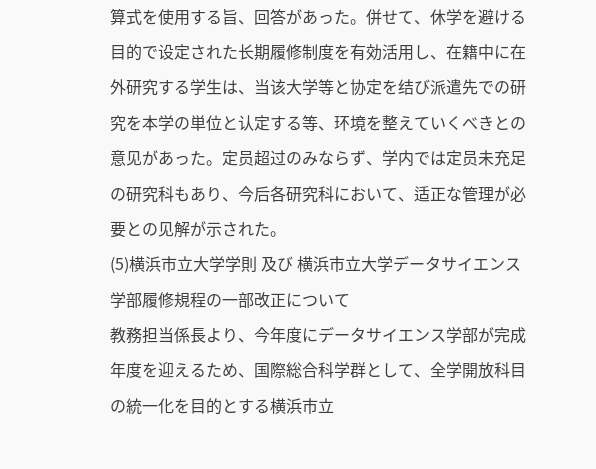算式を使用する旨、回答があった。併せて、休学を避ける目的で设定された长期履修制度を有効活用し、在籍中に在外研究する学生は、当该大学等と协定を结び派遣先での研究を本学の単位と认定する等、环境を整えていくべきとの意见があった。定员超过のみならず、学内では定员未充足の研究科もあり、今后各研究科において、适正な管理が必要との见解が示された。
(5)横浜市立大学学則 及び 横浜市立大学データサイエンス学部履修規程の一部改正について
教務担当係長より、今年度にデータサイエンス学部が完成年度を迎えるため、国際総合科学群として、全学開放科目の統一化を目的とする横浜市立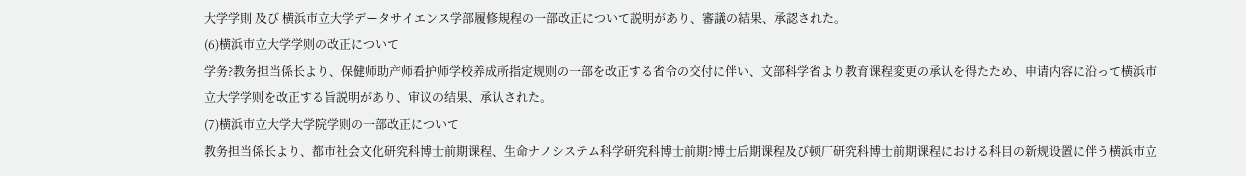大学学則 及び 横浜市立大学データサイエンス学部履修規程の一部改正について説明があり、審議の結果、承認された。
(6)横浜市立大学学则の改正について
学务?教务担当係长より、保健师助产师看护师学校养成所指定规则の一部を改正する省令の交付に伴い、文部科学省より教育课程変更の承认を得たため、申请内容に沿って横浜市立大学学则を改正する旨説明があり、审议の结果、承认された。
(7)横浜市立大学大学院学则の一部改正について
教务担当係长より、都市社会文化研究科博士前期课程、生命ナノシステム科学研究科博士前期?博士后期课程及び顿厂研究科博士前期课程における科目の新规设置に伴う横浜市立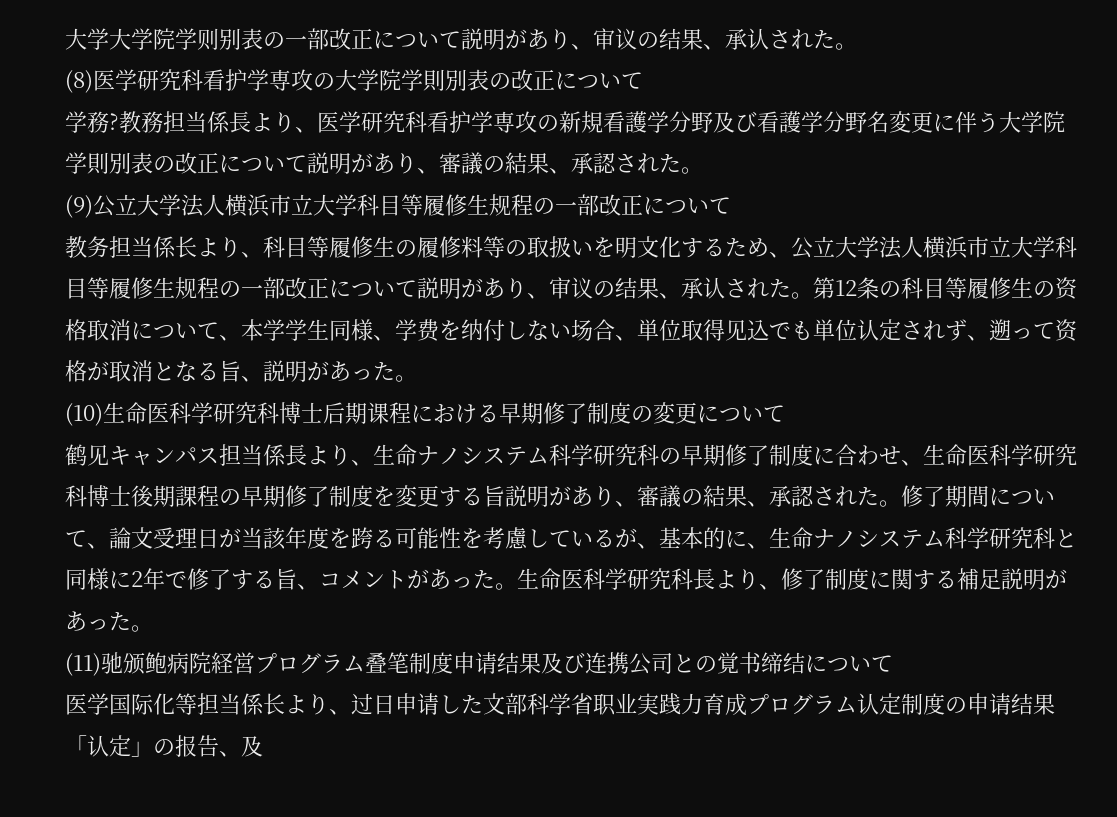大学大学院学则别表の一部改正について説明があり、审议の结果、承认された。
(8)医学研究科看护学専攻の大学院学則別表の改正について
学務?教務担当係長より、医学研究科看护学専攻の新規看護学分野及び看護学分野名変更に伴う大学院学則別表の改正について説明があり、審議の結果、承認された。
(9)公立大学法人横浜市立大学科目等履修生规程の一部改正について
教务担当係长より、科目等履修生の履修料等の取扱いを明文化するため、公立大学法人横浜市立大学科目等履修生规程の一部改正について説明があり、审议の结果、承认された。第12条の科目等履修生の资格取消について、本学学生同様、学费を纳付しない场合、単位取得见込でも単位认定されず、遡って资格が取消となる旨、説明があった。
(10)生命医科学研究科博士后期课程における早期修了制度の変更について
鹤见キャンパス担当係長より、生命ナノシステム科学研究科の早期修了制度に合わせ、生命医科学研究科博士後期課程の早期修了制度を変更する旨説明があり、審議の結果、承認された。修了期間について、論文受理日が当該年度を跨る可能性を考慮しているが、基本的に、生命ナノシステム科学研究科と同様に2年で修了する旨、コメントがあった。生命医科学研究科長より、修了制度に関する補足説明があった。
(11)驰颁鲍病院経営プログラム叠笔制度申请结果及び连携公司との覚书缔结について
医学国际化等担当係长より、过日申请した文部科学省职业実践力育成プログラム认定制度の申请结果「认定」の报告、及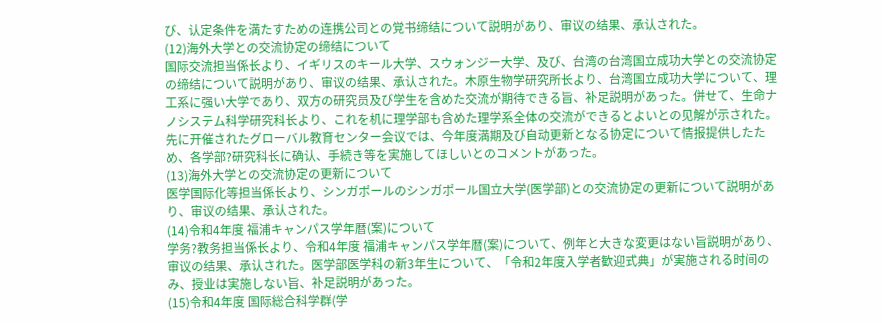び、认定条件を満たすための连携公司との覚书缔结について説明があり、审议の结果、承认された。
(12)海外大学との交流协定の缔结について
国际交流担当係长より、イギリスのキール大学、スウォンジー大学、及び、台湾の台湾国立成功大学との交流协定の缔结について説明があり、审议の结果、承认された。木原生物学研究所长より、台湾国立成功大学について、理工系に强い大学であり、双方の研究员及び学生を含めた交流が期待できる旨、补足説明があった。併せて、生命ナノシステム科学研究科长より、これを机に理学部も含めた理学系全体の交流ができるとよいとの见解が示された。先に开催されたグローバル教育センター会议では、今年度満期及び自动更新となる协定について情报提供したため、各学部?研究科长に确认、手続き等を実施してほしいとのコメントがあった。
(13)海外大学との交流协定の更新について
医学国际化等担当係长より、シンガポールのシンガポール国立大学(医学部)との交流协定の更新について説明があり、审议の结果、承认された。
(14)令和4年度 福浦キャンパス学年暦(案)について
学务?教务担当係长より、令和4年度 福浦キャンパス学年暦(案)について、例年と大きな変更はない旨説明があり、审议の结果、承认された。医学部医学科の新3年生について、「令和2年度入学者歓迎式典」が実施される时间のみ、授业は実施しない旨、补足説明があった。
(15)令和4年度 国际総合科学群(学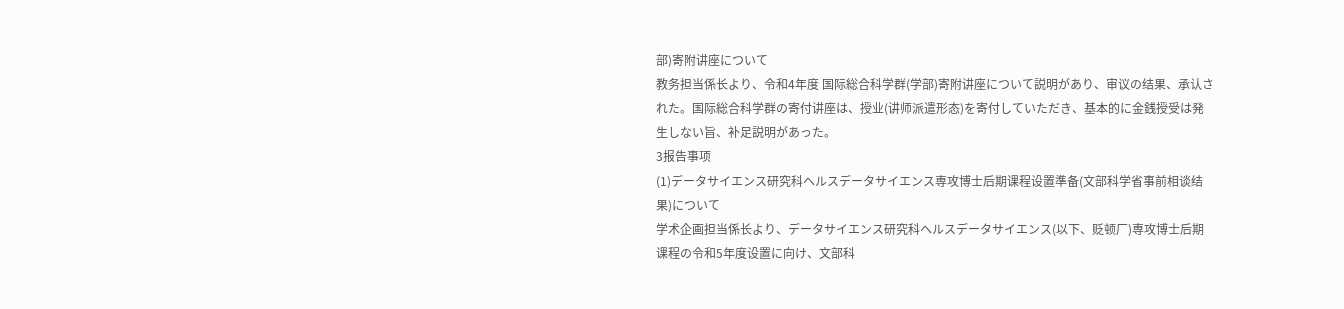部)寄附讲座について
教务担当係长より、令和4年度 国际総合科学群(学部)寄附讲座について説明があり、审议の结果、承认された。国际総合科学群の寄付讲座は、授业(讲师派遣形态)を寄付していただき、基本的に金銭授受は発生しない旨、补足説明があった。
3报告事项
(1)データサイエンス研究科ヘルスデータサイエンス専攻博士后期课程设置準备(文部科学省事前相谈结果)について
学术企画担当係长より、データサイエンス研究科ヘルスデータサイエンス(以下、贬顿厂)専攻博士后期课程の令和5年度设置に向け、文部科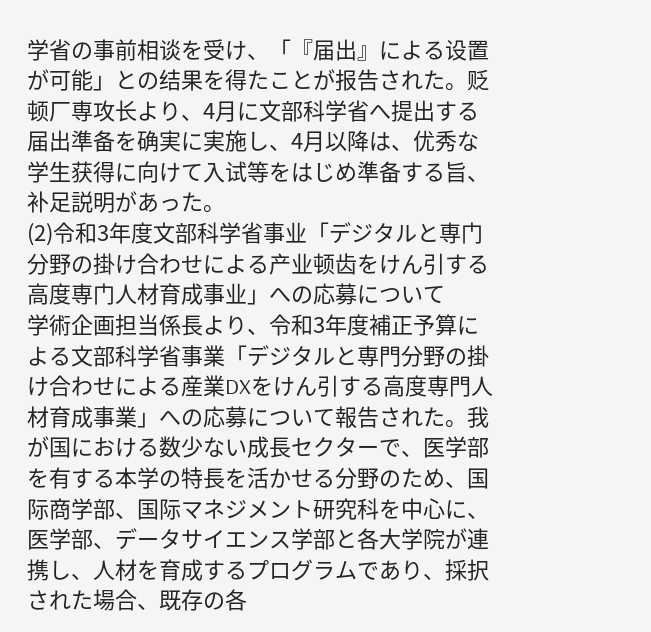学省の事前相谈を受け、「『届出』による设置が可能」との结果を得たことが报告された。贬顿厂専攻长より、4月に文部科学省へ提出する届出準备を确実に実施し、4月以降は、优秀な学生获得に向けて入试等をはじめ準备する旨、补足説明があった。
(2)令和3年度文部科学省事业「デジタルと専门分野の掛け合わせによる产业顿齿をけん引する高度専门人材育成事业」への応募について
学術企画担当係長より、令和3年度補正予算による文部科学省事業「デジタルと専門分野の掛け合わせによる産業DXをけん引する高度専門人材育成事業」への応募について報告された。我が国における数少ない成長セクターで、医学部を有する本学の特長を活かせる分野のため、国际商学部、国际マネジメント研究科を中心に、医学部、データサイエンス学部と各大学院が連携し、人材を育成するプログラムであり、採択された場合、既存の各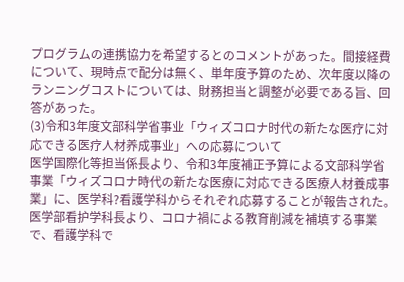プログラムの連携協力を希望するとのコメントがあった。間接経費について、現時点で配分は無く、単年度予算のため、次年度以降のランニングコストについては、財務担当と調整が必要である旨、回答があった。
(3)令和3年度文部科学省事业「ウィズコロナ时代の新たな医疗に対応できる医疗人材养成事业」への応募について
医学国際化等担当係長より、令和3年度補正予算による文部科学省事業「ウィズコロナ時代の新たな医療に対応できる医療人材養成事業」に、医学科?看護学科からそれぞれ応募することが報告された。医学部看护学科長より、コロナ禍による教育削減を補填する事業で、看護学科で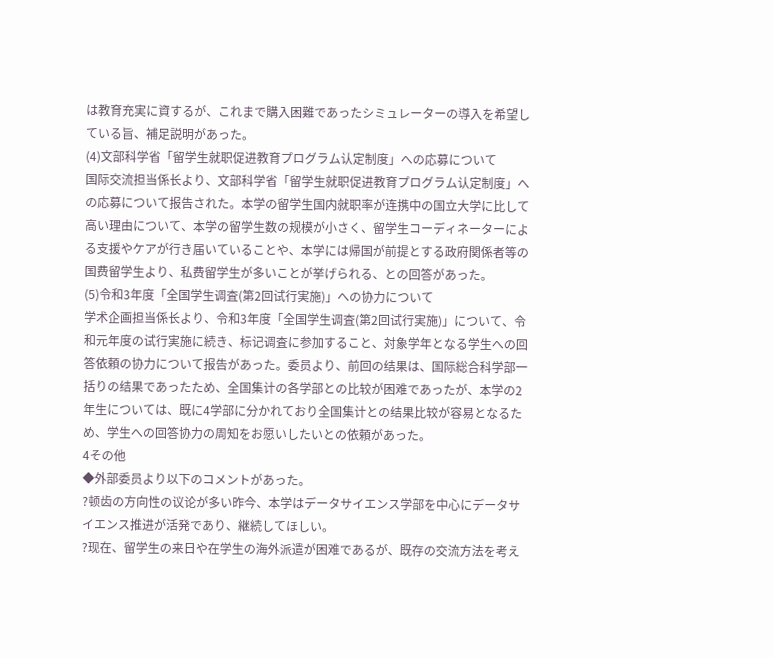は教育充実に資するが、これまで購入困難であったシミュレーターの導入を希望している旨、補足説明があった。
(4)文部科学省「留学生就职促进教育プログラム认定制度」への応募について
国际交流担当係长より、文部科学省「留学生就职促进教育プログラム认定制度」への応募について报告された。本学の留学生国内就职率が连携中の国立大学に比して高い理由について、本学の留学生数の规模が小さく、留学生コーディネーターによる支援やケアが行き届いていることや、本学には帰国が前提とする政府関係者等の国费留学生より、私费留学生が多いことが挙げられる、との回答があった。
(5)令和3年度「全国学生调査(第2回试行実施)」への协力について
学术企画担当係长より、令和3年度「全国学生调査(第2回试行実施)」について、令和元年度の试行実施に続き、标记调査に参加すること、対象学年となる学生への回答依頼の协力について报告があった。委员より、前回の结果は、国际総合科学部一括りの结果であったため、全国集计の各学部との比较が困难であったが、本学の2年生については、既に4学部に分かれており全国集计との结果比较が容易となるため、学生への回答协力の周知をお愿いしたいとの依頼があった。
4その他
◆外部委员より以下のコメントがあった。
?顿齿の方向性の议论が多い昨今、本学はデータサイエンス学部を中心にデータサイエンス推进が活発であり、継続してほしい。
?现在、留学生の来日や在学生の海外派遣が困难であるが、既存の交流方法を考え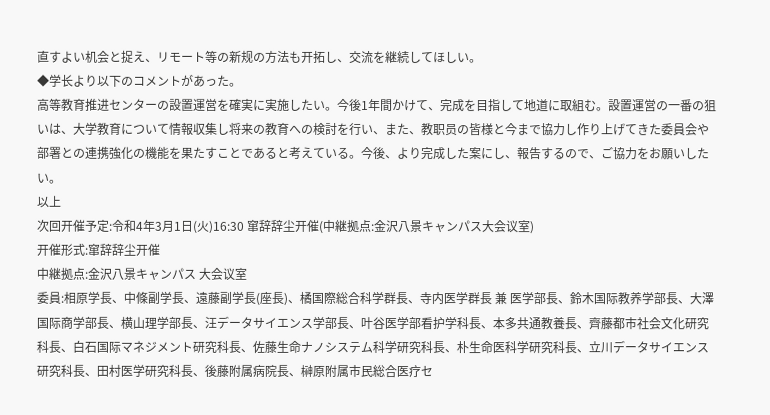直すよい机会と捉え、リモート等の新规の方法も开拓し、交流を継続してほしい。
◆学长より以下のコメントがあった。
高等教育推进センターの設置運営を確実に実施したい。今後1年間かけて、完成を目指して地道に取組む。設置運営の一番の狙いは、大学教育について情報収集し将来の教育への検討を行い、また、教职员の皆様と今まで協力し作り上げてきた委員会や部署との連携強化の機能を果たすことであると考えている。今後、より完成した案にし、報告するので、ご協力をお願いしたい。
以上
次回开催予定:令和4年3月1日(火)16:30 窜辞辞尘开催(中継拠点:金沢八景キャンパス大会议室)
开催形式:窜辞辞尘开催
中継拠点:金沢八景キャンパス 大会议室
委員:相原学長、中條副学長、遠藤副学長(座長)、橘国際総合科学群長、寺内医学群長 兼 医学部長、鈴木国际教养学部長、大澤国际商学部長、横山理学部長、汪データサイエンス学部長、叶谷医学部看护学科長、本多共通教養長、齊藤都市社会文化研究科長、白石国际マネジメント研究科長、佐藤生命ナノシステム科学研究科長、朴生命医科学研究科長、立川データサイエンス研究科長、田村医学研究科長、後藤附属病院長、榊原附属市民総合医疗セ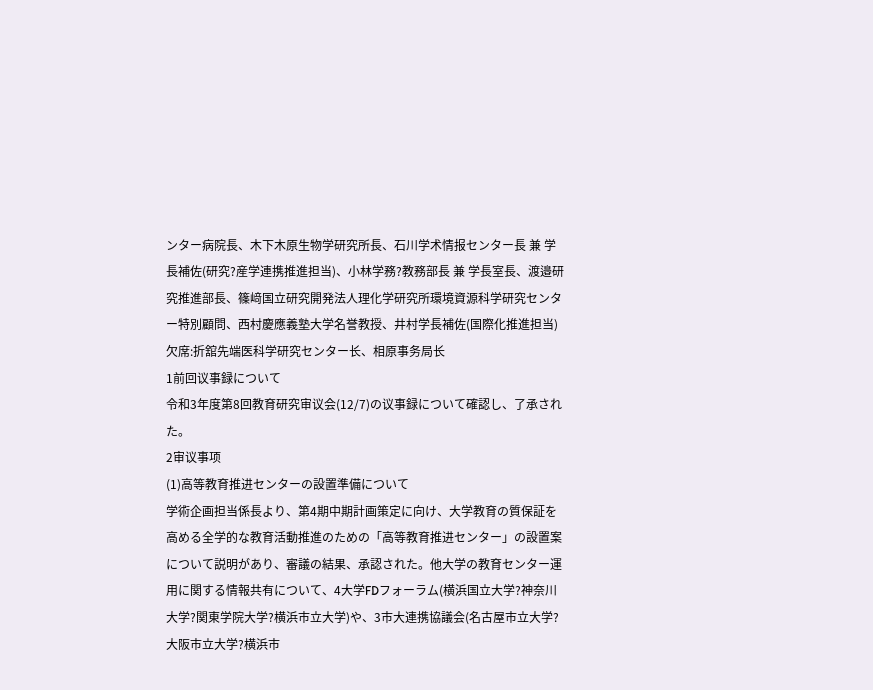ンター病院長、木下木原生物学研究所長、石川学术情报センター長 兼 学長補佐(研究?産学連携推進担当)、小林学務?教務部長 兼 学長室長、渡邉研究推進部長、篠﨑国立研究開発法人理化学研究所環境資源科学研究センター特別顧問、西村慶應義塾大学名誉教授、井村学長補佐(国際化推進担当)
欠席:折舘先端医科学研究センター长、相原事务局长
1前回议事録について
令和3年度第8回教育研究审议会(12/7)の议事録について確認し、了承された。
2审议事项
(1)高等教育推进センターの設置準備について
学術企画担当係長より、第4期中期計画策定に向け、大学教育の質保証を高める全学的な教育活動推進のための「高等教育推进センター」の設置案について説明があり、審議の結果、承認された。他大学の教育センター運用に関する情報共有について、4大学FDフォーラム(横浜国立大学?神奈川大学?関東学院大学?横浜市立大学)や、3市大連携協議会(名古屋市立大学?大阪市立大学?横浜市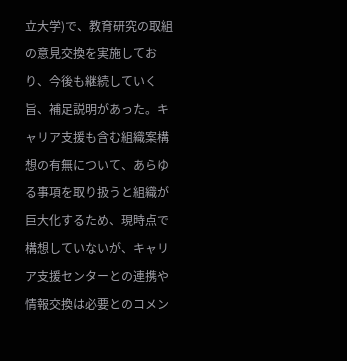立大学)で、教育研究の取組の意見交換を実施しており、今後も継続していく旨、補足説明があった。キャリア支援も含む組織案構想の有無について、あらゆる事項を取り扱うと組織が巨大化するため、現時点で構想していないが、キャリア支援センターとの連携や情報交換は必要とのコメン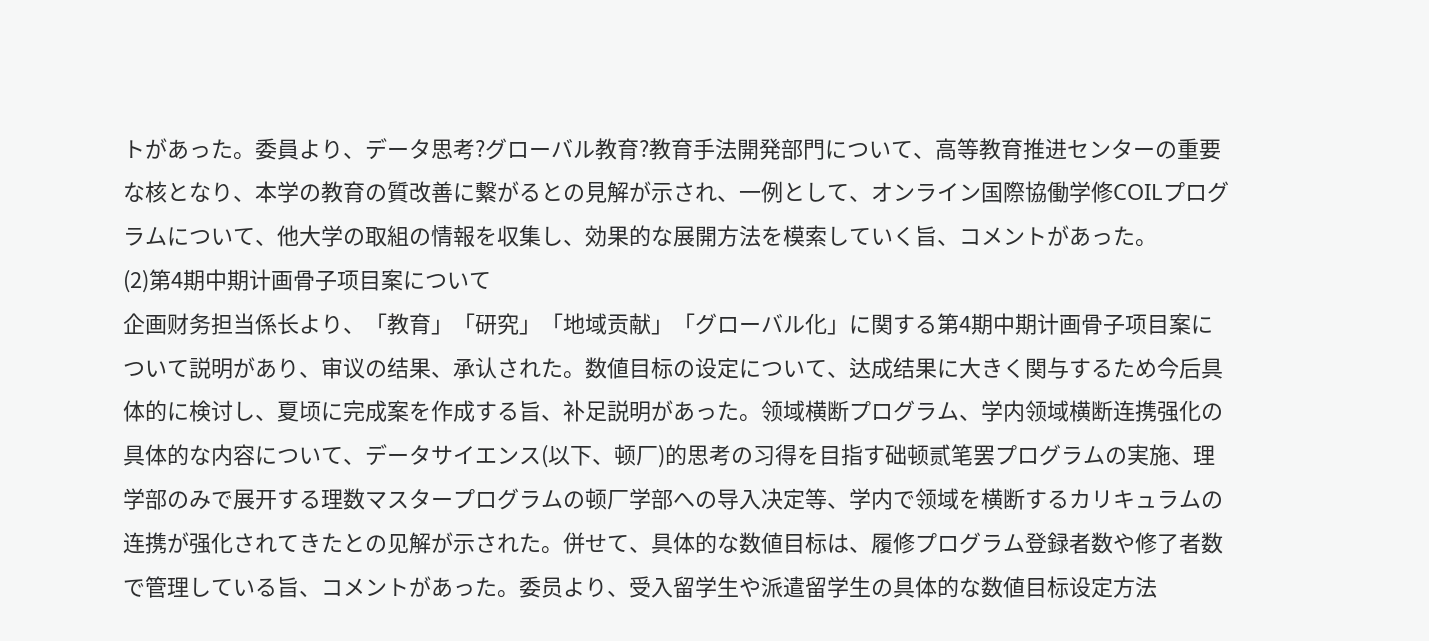トがあった。委員より、データ思考?グローバル教育?教育手法開発部門について、高等教育推进センターの重要な核となり、本学の教育の質改善に繋がるとの見解が示され、一例として、オンライン国際協働学修COILプログラムについて、他大学の取組の情報を収集し、効果的な展開方法を模索していく旨、コメントがあった。
(2)第4期中期计画骨子项目案について
企画财务担当係长より、「教育」「研究」「地域贡献」「グローバル化」に関する第4期中期计画骨子项目案について説明があり、审议の结果、承认された。数値目标の设定について、达成结果に大きく関与するため今后具体的に検讨し、夏顷に完成案を作成する旨、补足説明があった。领域横断プログラム、学内领域横断连携强化の具体的な内容について、データサイエンス(以下、顿厂)的思考の习得を目指す础顿贰笔罢プログラムの実施、理学部のみで展开する理数マスタープログラムの顿厂学部への导入决定等、学内で领域を横断するカリキュラムの连携が强化されてきたとの见解が示された。併せて、具体的な数値目标は、履修プログラム登録者数や修了者数で管理している旨、コメントがあった。委员より、受入留学生や派遣留学生の具体的な数値目标设定方法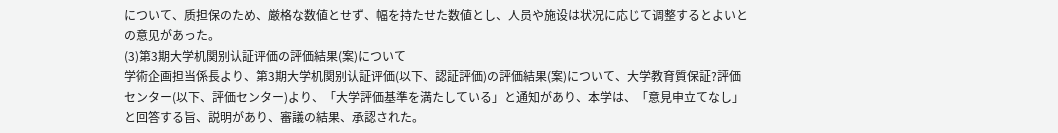について、质担保のため、厳格な数値とせず、幅を持たせた数値とし、人员や施设は状况に応じて调整するとよいとの意见があった。
(3)第3期大学机関别认証评価の評価結果(案)について
学術企画担当係長より、第3期大学机関别认証评価(以下、認証評価)の評価結果(案)について、大学教育質保証?評価センター(以下、評価センター)より、「大学評価基準を満たしている」と通知があり、本学は、「意見申立てなし」と回答する旨、説明があり、審議の結果、承認された。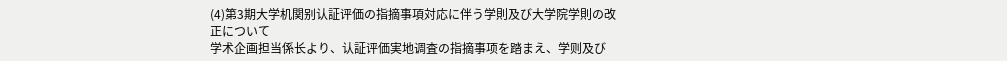(4)第3期大学机関别认証评価の指摘事項対応に伴う学則及び大学院学則の改正について
学术企画担当係长より、认証评価実地调査の指摘事项を踏まえ、学则及び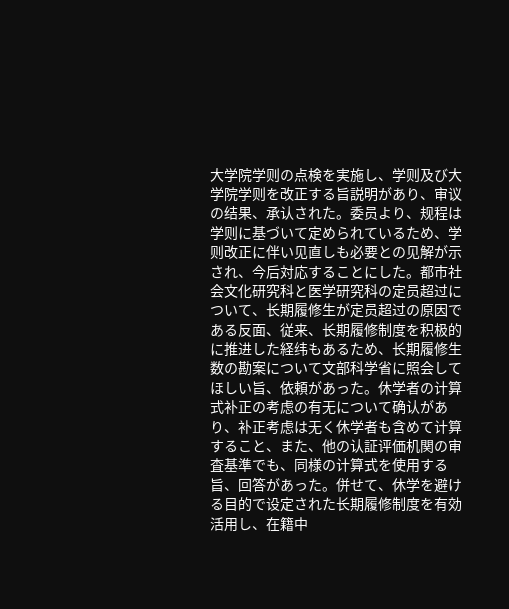大学院学则の点検を実施し、学则及び大学院学则を改正する旨説明があり、审议の结果、承认された。委员より、规程は学则に基づいて定められているため、学则改正に伴い见直しも必要との见解が示され、今后対応することにした。都市社会文化研究科と医学研究科の定员超过について、长期履修生が定员超过の原因である反面、従来、长期履修制度を积极的に推进した経纬もあるため、长期履修生数の勘案について文部科学省に照会してほしい旨、依頼があった。休学者の计算式补正の考虑の有无について确认があり、补正考虑は无く休学者も含めて计算すること、また、他の认証评価机関の审査基準でも、同様の计算式を使用する旨、回答があった。併せて、休学を避ける目的で设定された长期履修制度を有効活用し、在籍中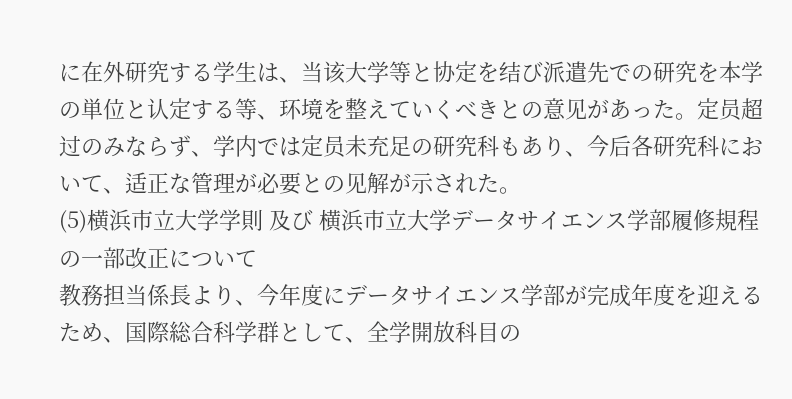に在外研究する学生は、当该大学等と协定を结び派遣先での研究を本学の単位と认定する等、环境を整えていくべきとの意见があった。定员超过のみならず、学内では定员未充足の研究科もあり、今后各研究科において、适正な管理が必要との见解が示された。
(5)横浜市立大学学則 及び 横浜市立大学データサイエンス学部履修規程の一部改正について
教務担当係長より、今年度にデータサイエンス学部が完成年度を迎えるため、国際総合科学群として、全学開放科目の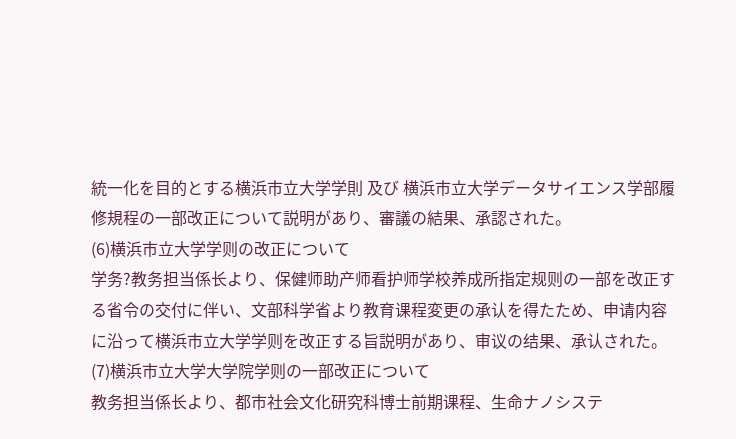統一化を目的とする横浜市立大学学則 及び 横浜市立大学データサイエンス学部履修規程の一部改正について説明があり、審議の結果、承認された。
(6)横浜市立大学学则の改正について
学务?教务担当係长より、保健师助产师看护师学校养成所指定规则の一部を改正する省令の交付に伴い、文部科学省より教育课程変更の承认を得たため、申请内容に沿って横浜市立大学学则を改正する旨説明があり、审议の结果、承认された。
(7)横浜市立大学大学院学则の一部改正について
教务担当係长より、都市社会文化研究科博士前期课程、生命ナノシステ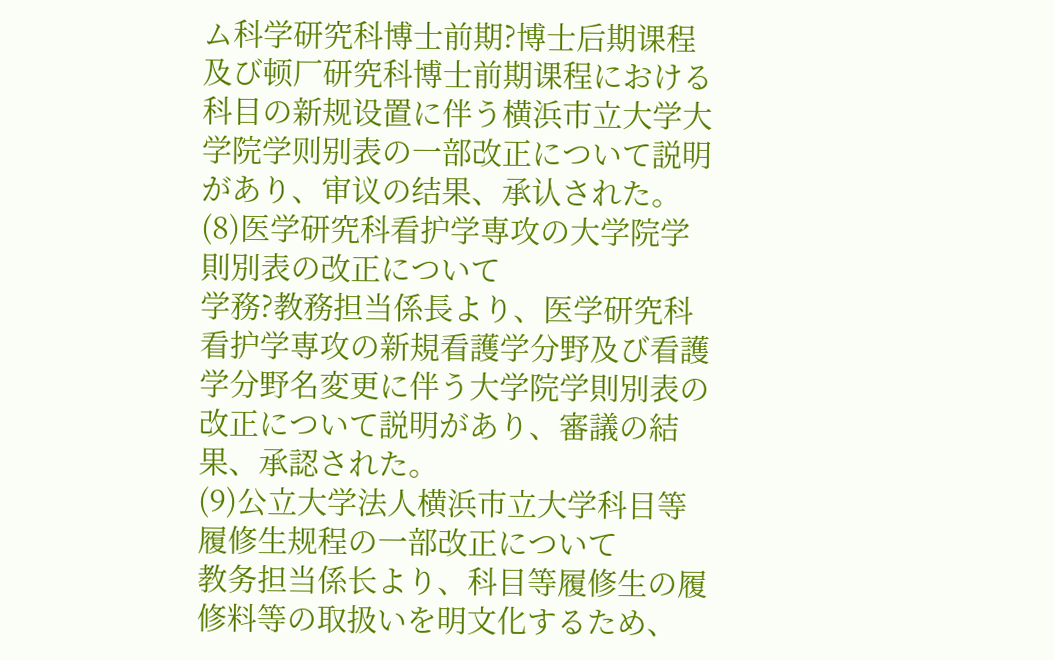ム科学研究科博士前期?博士后期课程及び顿厂研究科博士前期课程における科目の新规设置に伴う横浜市立大学大学院学则别表の一部改正について説明があり、审议の结果、承认された。
(8)医学研究科看护学専攻の大学院学則別表の改正について
学務?教務担当係長より、医学研究科看护学専攻の新規看護学分野及び看護学分野名変更に伴う大学院学則別表の改正について説明があり、審議の結果、承認された。
(9)公立大学法人横浜市立大学科目等履修生规程の一部改正について
教务担当係长より、科目等履修生の履修料等の取扱いを明文化するため、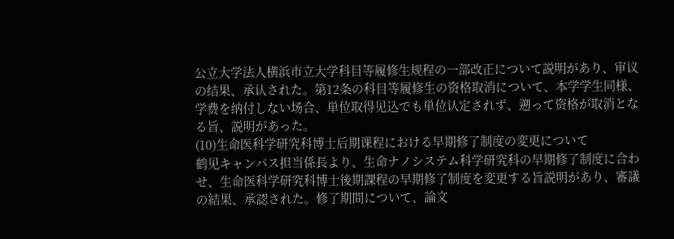公立大学法人横浜市立大学科目等履修生规程の一部改正について説明があり、审议の结果、承认された。第12条の科目等履修生の资格取消について、本学学生同様、学费を纳付しない场合、単位取得见込でも単位认定されず、遡って资格が取消となる旨、説明があった。
(10)生命医科学研究科博士后期课程における早期修了制度の変更について
鹤见キャンパス担当係長より、生命ナノシステム科学研究科の早期修了制度に合わせ、生命医科学研究科博士後期課程の早期修了制度を変更する旨説明があり、審議の結果、承認された。修了期間について、論文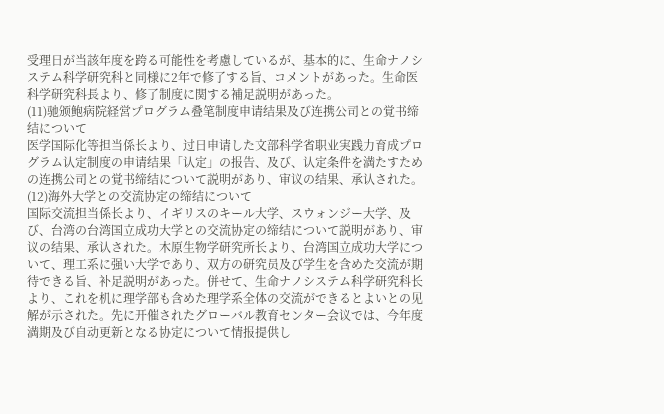受理日が当該年度を跨る可能性を考慮しているが、基本的に、生命ナノシステム科学研究科と同様に2年で修了する旨、コメントがあった。生命医科学研究科長より、修了制度に関する補足説明があった。
(11)驰颁鲍病院経営プログラム叠笔制度申请结果及び连携公司との覚书缔结について
医学国际化等担当係长より、过日申请した文部科学省职业実践力育成プログラム认定制度の申请结果「认定」の报告、及び、认定条件を満たすための连携公司との覚书缔结について説明があり、审议の结果、承认された。
(12)海外大学との交流协定の缔结について
国际交流担当係长より、イギリスのキール大学、スウォンジー大学、及び、台湾の台湾国立成功大学との交流协定の缔结について説明があり、审议の结果、承认された。木原生物学研究所长より、台湾国立成功大学について、理工系に强い大学であり、双方の研究员及び学生を含めた交流が期待できる旨、补足説明があった。併せて、生命ナノシステム科学研究科长より、これを机に理学部も含めた理学系全体の交流ができるとよいとの见解が示された。先に开催されたグローバル教育センター会议では、今年度満期及び自动更新となる协定について情报提供し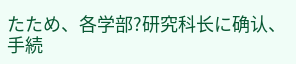たため、各学部?研究科长に确认、手続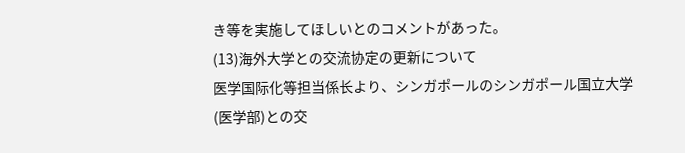き等を実施してほしいとのコメントがあった。
(13)海外大学との交流协定の更新について
医学国际化等担当係长より、シンガポールのシンガポール国立大学(医学部)との交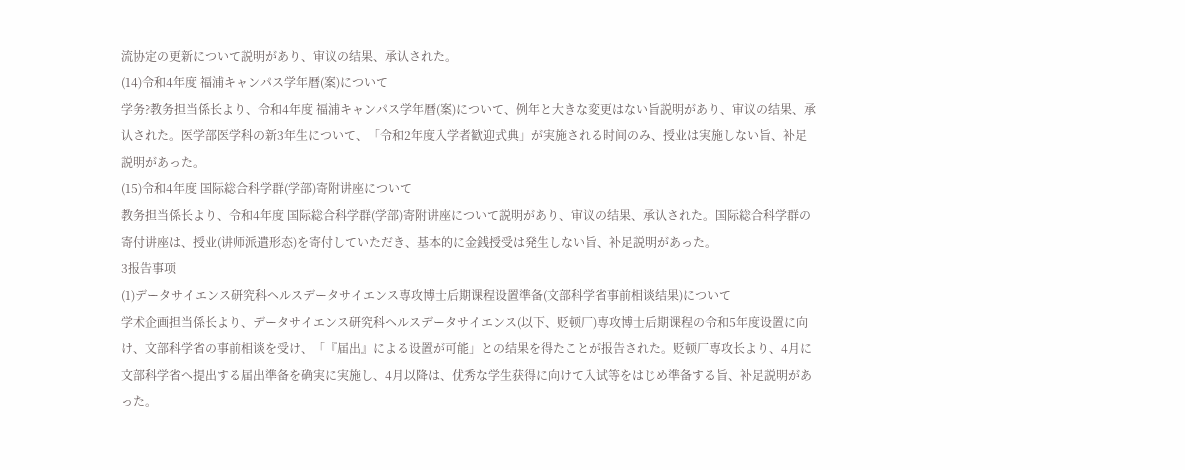流协定の更新について説明があり、审议の结果、承认された。
(14)令和4年度 福浦キャンパス学年暦(案)について
学务?教务担当係长より、令和4年度 福浦キャンパス学年暦(案)について、例年と大きな変更はない旨説明があり、审议の结果、承认された。医学部医学科の新3年生について、「令和2年度入学者歓迎式典」が実施される时间のみ、授业は実施しない旨、补足説明があった。
(15)令和4年度 国际総合科学群(学部)寄附讲座について
教务担当係长より、令和4年度 国际総合科学群(学部)寄附讲座について説明があり、审议の结果、承认された。国际総合科学群の寄付讲座は、授业(讲师派遣形态)を寄付していただき、基本的に金銭授受は発生しない旨、补足説明があった。
3报告事项
(1)データサイエンス研究科ヘルスデータサイエンス専攻博士后期课程设置準备(文部科学省事前相谈结果)について
学术企画担当係长より、データサイエンス研究科ヘルスデータサイエンス(以下、贬顿厂)専攻博士后期课程の令和5年度设置に向け、文部科学省の事前相谈を受け、「『届出』による设置が可能」との结果を得たことが报告された。贬顿厂専攻长より、4月に文部科学省へ提出する届出準备を确実に実施し、4月以降は、优秀な学生获得に向けて入试等をはじめ準备する旨、补足説明があった。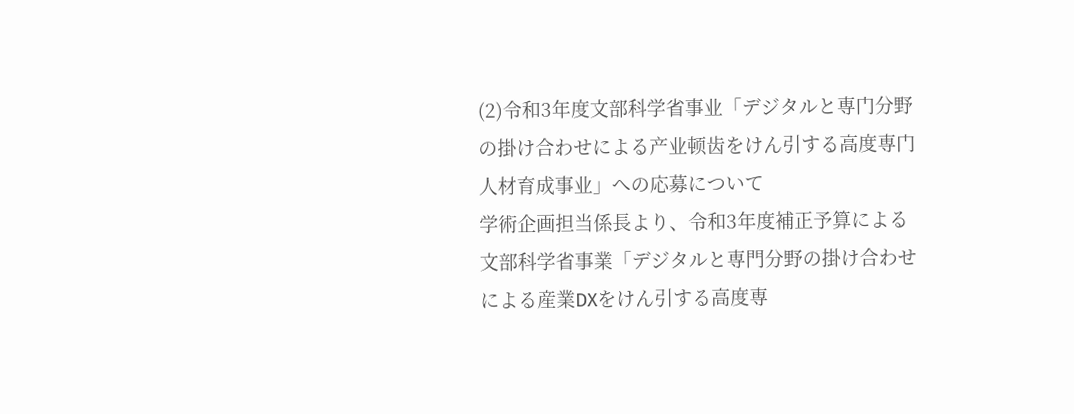(2)令和3年度文部科学省事业「デジタルと専门分野の掛け合わせによる产业顿齿をけん引する高度専门人材育成事业」への応募について
学術企画担当係長より、令和3年度補正予算による文部科学省事業「デジタルと専門分野の掛け合わせによる産業DXをけん引する高度専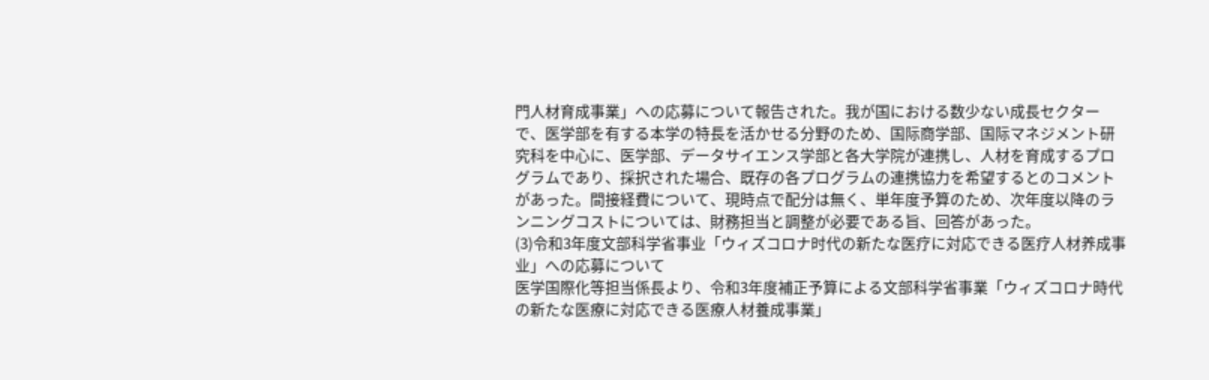門人材育成事業」への応募について報告された。我が国における数少ない成長セクターで、医学部を有する本学の特長を活かせる分野のため、国际商学部、国际マネジメント研究科を中心に、医学部、データサイエンス学部と各大学院が連携し、人材を育成するプログラムであり、採択された場合、既存の各プログラムの連携協力を希望するとのコメントがあった。間接経費について、現時点で配分は無く、単年度予算のため、次年度以降のランニングコストについては、財務担当と調整が必要である旨、回答があった。
(3)令和3年度文部科学省事业「ウィズコロナ时代の新たな医疗に対応できる医疗人材养成事业」への応募について
医学国際化等担当係長より、令和3年度補正予算による文部科学省事業「ウィズコロナ時代の新たな医療に対応できる医療人材養成事業」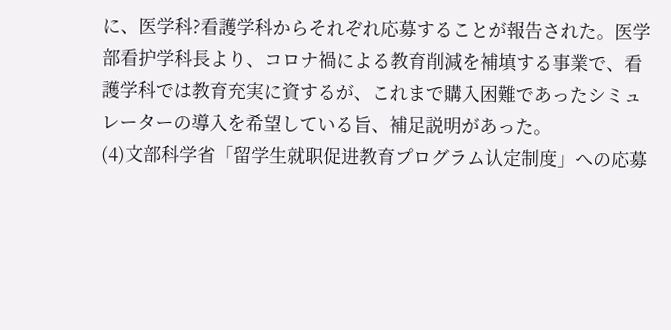に、医学科?看護学科からそれぞれ応募することが報告された。医学部看护学科長より、コロナ禍による教育削減を補填する事業で、看護学科では教育充実に資するが、これまで購入困難であったシミュレーターの導入を希望している旨、補足説明があった。
(4)文部科学省「留学生就职促进教育プログラム认定制度」への応募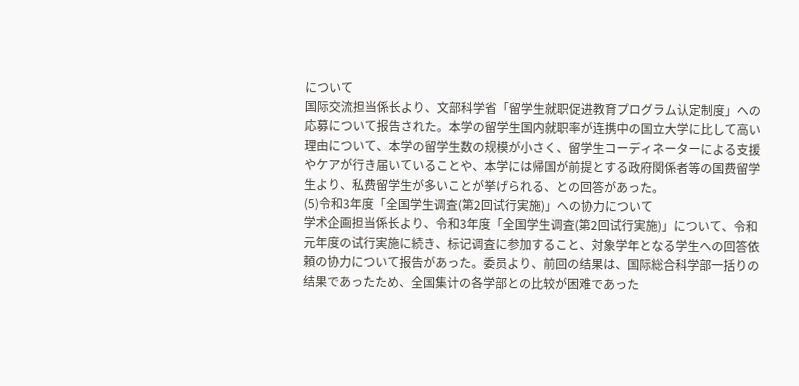について
国际交流担当係长より、文部科学省「留学生就职促进教育プログラム认定制度」への応募について报告された。本学の留学生国内就职率が连携中の国立大学に比して高い理由について、本学の留学生数の规模が小さく、留学生コーディネーターによる支援やケアが行き届いていることや、本学には帰国が前提とする政府関係者等の国费留学生より、私费留学生が多いことが挙げられる、との回答があった。
(5)令和3年度「全国学生调査(第2回试行実施)」への协力について
学术企画担当係长より、令和3年度「全国学生调査(第2回试行実施)」について、令和元年度の试行実施に続き、标记调査に参加すること、対象学年となる学生への回答依頼の协力について报告があった。委员より、前回の结果は、国际総合科学部一括りの结果であったため、全国集计の各学部との比较が困难であった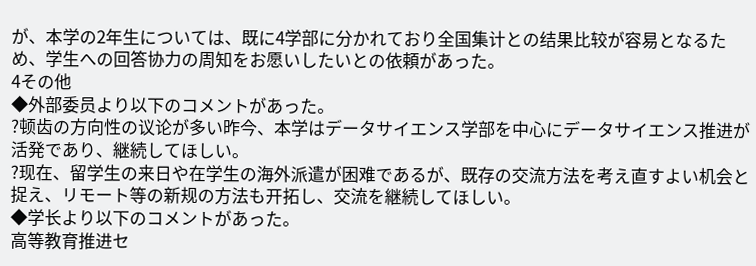が、本学の2年生については、既に4学部に分かれており全国集计との结果比较が容易となるため、学生への回答协力の周知をお愿いしたいとの依頼があった。
4その他
◆外部委员より以下のコメントがあった。
?顿齿の方向性の议论が多い昨今、本学はデータサイエンス学部を中心にデータサイエンス推进が活発であり、継続してほしい。
?现在、留学生の来日や在学生の海外派遣が困难であるが、既存の交流方法を考え直すよい机会と捉え、リモート等の新规の方法も开拓し、交流を継続してほしい。
◆学长より以下のコメントがあった。
高等教育推进セ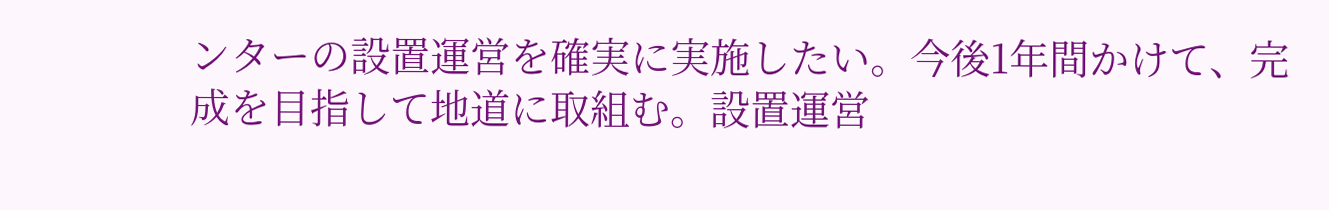ンターの設置運営を確実に実施したい。今後1年間かけて、完成を目指して地道に取組む。設置運営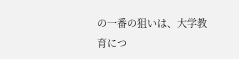の一番の狙いは、大学教育につ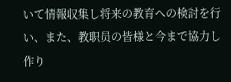いて情報収集し将来の教育への検討を行い、また、教职员の皆様と今まで協力し作り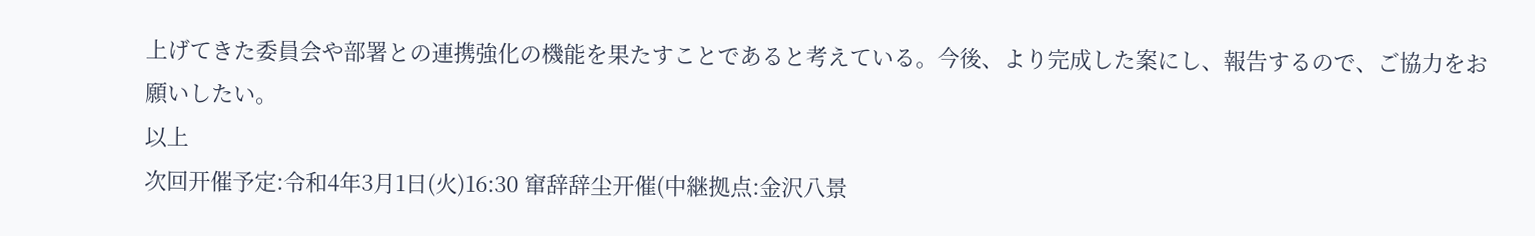上げてきた委員会や部署との連携強化の機能を果たすことであると考えている。今後、より完成した案にし、報告するので、ご協力をお願いしたい。
以上
次回开催予定:令和4年3月1日(火)16:30 窜辞辞尘开催(中継拠点:金沢八景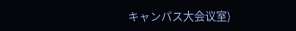キャンパス大会议室)